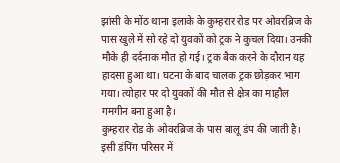झांसी के मोंठ थाना इलाके के कुम्हरार रोड पर ओवरब्रिज के पास खुले में सो रहे दो युवकों को ट्रक ने कुचल दिया। उनकी मौके ही दर्दनाक मौत हो गई। ट्रक बैक करने के दौरान यह हादसा हुआ था। घटना के बाद चालक ट्रक छोड़कर भाग गया। त्योहार पर दो युवकों की मौत से क्षेत्र का माहौल गमगीन बना हुआ है।
कुम्हरार रोड के ओवरब्रिज के पास बालू डंप की जाती है। इसी डंपिंग परिसर में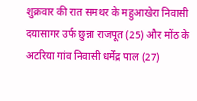शुक्रवार की रात समथर के महुआखेरा निवासी दयासागर उर्फ छुन्ना राजपूत (25) और मोंठ के अटरिया गांव निवासी धर्मेंद्र पाल (27)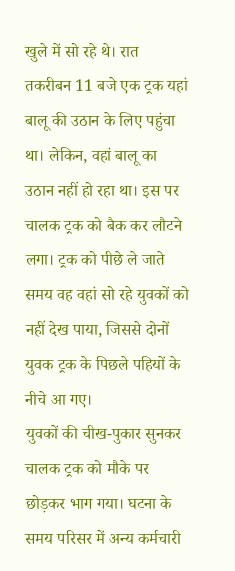खुले में सो रहे थे। रात तकरीबन 11 बजे एक ट्रक यहां बालू की उठान के लिए पहुंचा था। लेकिन, वहां बालू का उठान नहीं हो रहा था। इस पर चालक ट्रक को बैक कर लौटने लगा। ट्रक को पीछे ले जाते समय वह वहां सो रहे युवकों को नहीं देख पाया, जिससे दोनों युवक ट्रक के पिछले पहियों के नीचे आ गए।
युवकों की चीख-पुकार सुनकर चालक ट्रक को मौके पर छोड़कर भाग गया। घटना के समय परिसर में अन्य कर्मचारी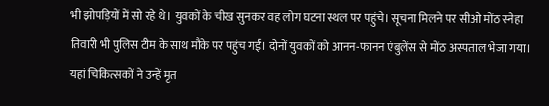भी झोपड़ियों में सो रहे थे। युवकों के चीख सुनकर वह लोग घटना स्थल पर पहुंचे। सूचना मिलने पर सीओ मोंठ स्नेहा तिवारी भी पुलिस टीम के साथ मौके पर पहुंच गईं। दोनों युवकों को आनन-फानन एंबुलेंस से मोंठ अस्पताल भेजा गया। यहां चिकित्सकों ने उन्हें मृत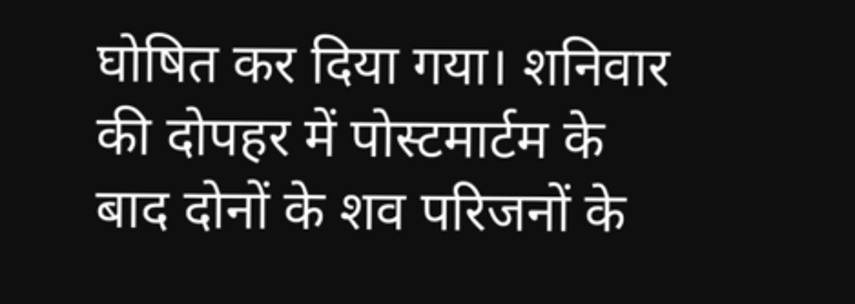घोषित कर दिया गया। शनिवार की दोपहर में पोस्टमार्टम के बाद दोनों के शव परिजनों के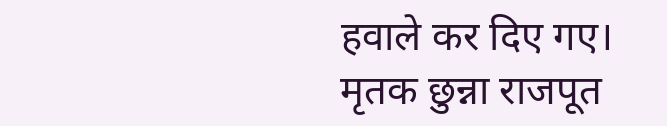हवाले कर दिए गए।
मृतक छुन्ना राजपूत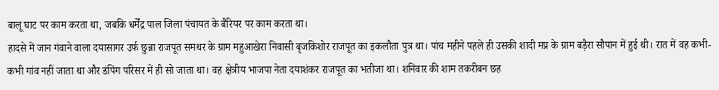बालू घाट पर काम करता था, जबकि धर्मेंद्र पाल जिला पंचायत के बैरियर पर काम करता था।
हादसे में जान गंवाने वाला दयासागर उर्फ छुन्ना राजपूत समथर के ग्राम महुआखेरा निवासी बृजकिशोर राजपूत का इकलौता पुत्र था। पांच महीने पहले ही उसकी शादी मप्र के ग्राम बड़ैरा सौपान में हुई थी। रात में वह कभी-कभी गांव नहीं जाता था और डंपिंग परिसर में ही सो जाता था। वह क्षेत्रीय भाजपा नेता दयाशंकर राजपूत का भतीजा था। शनिवार की शाम तकरीबन छह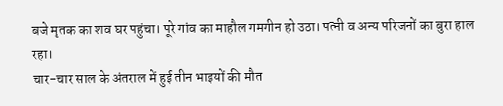बजे मृतक का शव घर पहुंचा। पूरे गांव का माहौल गमगीन हो उठा। पत्नी व अन्य परिजनों का बुरा हाल रहा।
चार-चार साल के अंतराल में हुई तीन भाइयों की मौत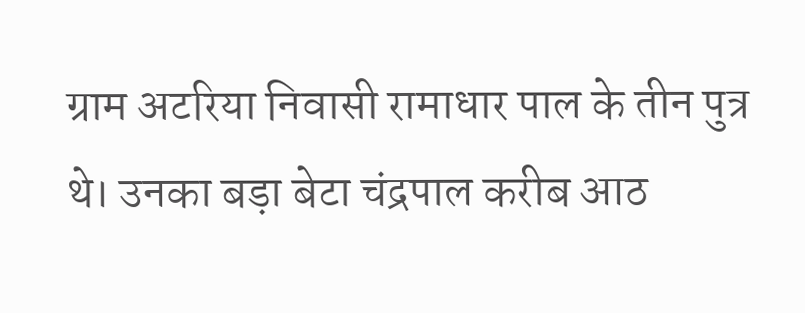ग्राम अटरिया निवासी रामाधार पाल के तीन पुत्र थे। उनका बड़ा बेटा चंद्रपाल करीब आठ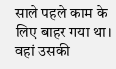साले पहले काम के लिए बाहर गया था। वहां उसकी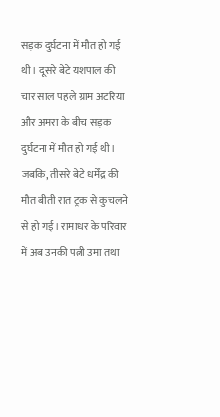सड़क दुर्घटना में मौत हो गई थी। दूसरे बेटे यशपाल की चार साल पहले ग्राम अटरिया और अमरा के बीच सड़क दुर्घटना में मौत हो गई थी। जबकि, तीसरे बेटे धर्मेंद्र की मौत बीती रात ट्रक से कुचलने से हो गई। रामाधर के परिवार में अब उनकी पत्नी उमा तथा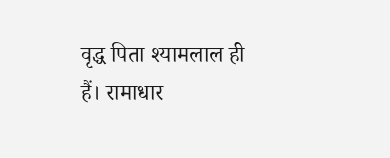वृद्ध पिता श्यामलाल ही हैं। रामाधार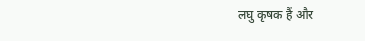लघु कृषक हैं और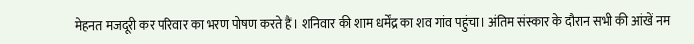मेहनत मजदूरी कर परिवार का भरण पोषण करते हैं। शनिवार की शाम धर्मेंद्र का शव गांव पहुंचा। अंतिम संस्कार के दौरान सभी की आंखें नम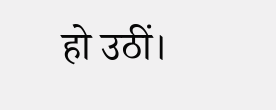हो उठीं।